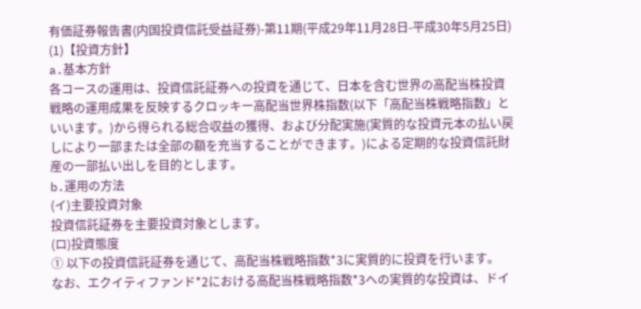有価証券報告書(内国投資信託受益証券)-第11期(平成29年11月28日-平成30年5月25日)
(1)【投資方針】
a.基本方針
各コースの運用は、投資信託証券への投資を通じて、日本を含む世界の高配当株投資戦略の運用成果を反映するクロッキー高配当世界株指数(以下「高配当株戦略指数」といいます。)から得られる総合収益の獲得、および分配実施(実質的な投資元本の払い戻しにより一部または全部の額を充当することができます。)による定期的な投資信託財産の一部払い出しを目的とします。
b.運用の方法
(イ)主要投資対象
投資信託証券を主要投資対象とします。
(ロ)投資態度
① 以下の投資信託証券を通じて、高配当株戦略指数*3に実質的に投資を行います。
なお、エクイティファンド*2における高配当株戦略指数*3への実質的な投資は、ドイ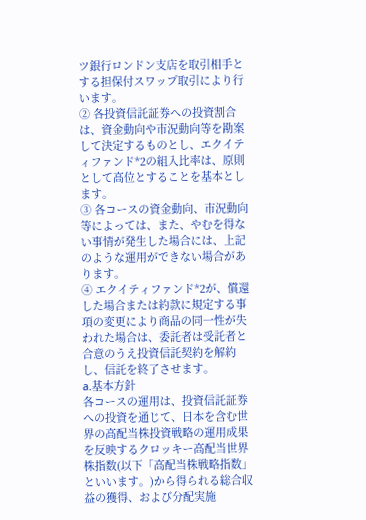ツ銀行ロンドン支店を取引相手とする担保付スワップ取引により行います。
② 各投資信託証券への投資割合は、資金動向や市況動向等を勘案して決定するものとし、エクイティファンド*2の組入比率は、原則として高位とすることを基本とします。
③ 各コースの資金動向、市況動向等によっては、また、やむを得ない事情が発生した場合には、上記のような運用ができない場合があります。
④ エクイティファンド*2が、償還した場合または約款に規定する事項の変更により商品の同一性が失われた場合は、委託者は受託者と合意のうえ投資信託契約を解約し、信託を終了させます。
a.基本方針
各コースの運用は、投資信託証券への投資を通じて、日本を含む世界の高配当株投資戦略の運用成果を反映するクロッキー高配当世界株指数(以下「高配当株戦略指数」といいます。)から得られる総合収益の獲得、および分配実施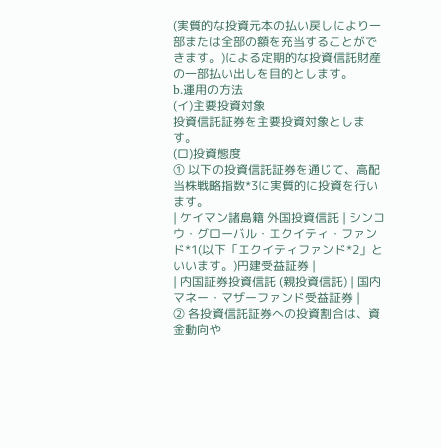(実質的な投資元本の払い戻しにより一部または全部の額を充当することができます。)による定期的な投資信託財産の一部払い出しを目的とします。
b.運用の方法
(イ)主要投資対象
投資信託証券を主要投資対象とします。
(ロ)投資態度
① 以下の投資信託証券を通じて、高配当株戦略指数*3に実質的に投資を行います。
| ケイマン諸島籍 外国投資信託 | シンコウ・グローバル・エクイティ・ファンド*1(以下「エクイティファンド*2」といいます。)円建受益証券 |
| 内国証券投資信託 (親投資信託) | 国内マネー・マザーファンド受益証券 |
② 各投資信託証券への投資割合は、資金動向や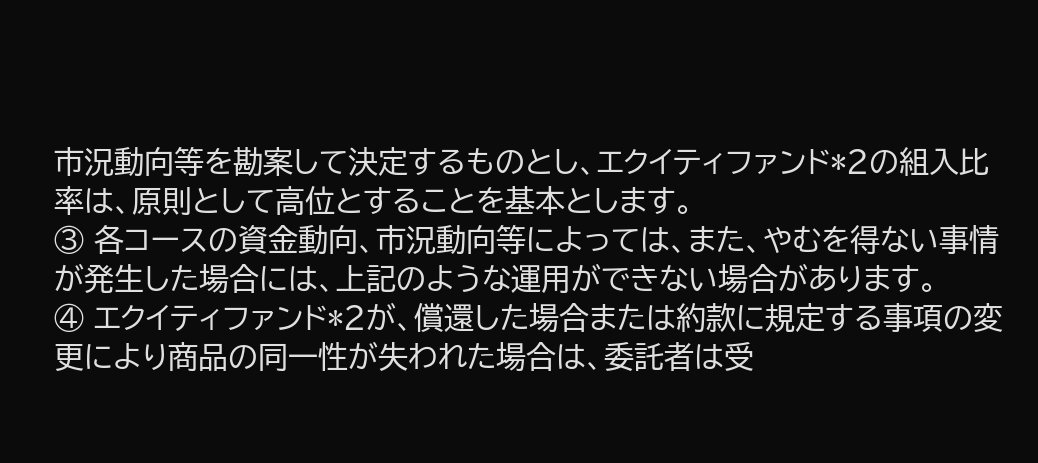市況動向等を勘案して決定するものとし、エクイティファンド*2の組入比率は、原則として高位とすることを基本とします。
③ 各コースの資金動向、市況動向等によっては、また、やむを得ない事情が発生した場合には、上記のような運用ができない場合があります。
④ エクイティファンド*2が、償還した場合または約款に規定する事項の変更により商品の同一性が失われた場合は、委託者は受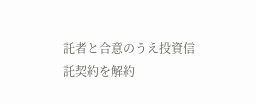託者と合意のうえ投資信託契約を解約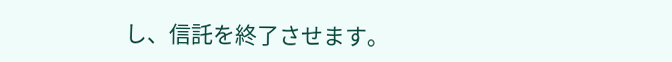し、信託を終了させます。